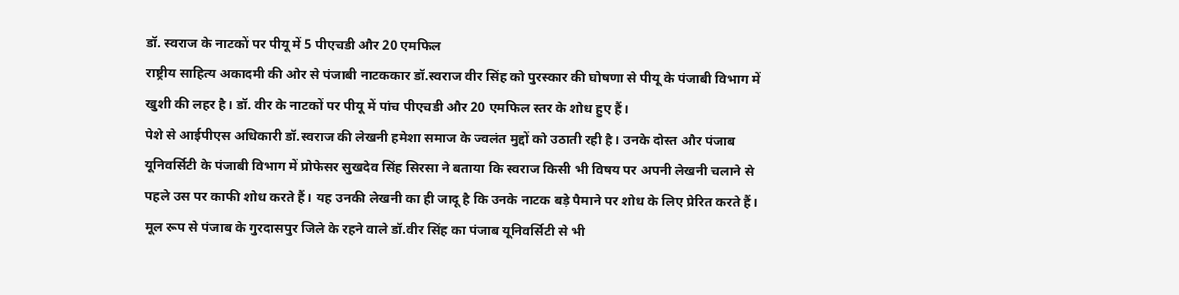डॉ. स्वराज के नाटकों पर पीयू में 5 पीएचडी और 20 एमफिल
राष्ट्रीय साहित्य अकादमी की ओर से पंजाबी नाटककार डॉ.स्वराज वीर सिंह को पुरस्कार की घोषणा से पीयू के पंजाबी विभाग में खुशी की लहर है। डॉ. वीर के नाटकों पर पीयू में पांच पीएचडी और 20 एमफिल स्तर के शोध हुए हैं।
पेशे से आईपीएस अधिकारी डॉ.स्वराज की लेखनी हमेशा समाज के ज्वलंत मुद्दों को उठाती रही है। उनके दोस्त और पंजाब यूनिवर्सिटी के पंजाबी विभाग में प्रोफेसर सुखदेव सिंह सिरसा ने बताया कि स्वराज किसी भी विषय पर अपनी लेखनी चलाने से पहले उस पर काफी शोध करते हैं। यह उनकी लेखनी का ही जादू है कि उनके नाटक बड़े पैमाने पर शोध के लिए प्रेरित करते हैं। मूल रूप से पंजाब के गुरदासपुर जिले के रहने वाले डॉ.वीर सिंह का पंजाब यूनिवर्सिटी से भी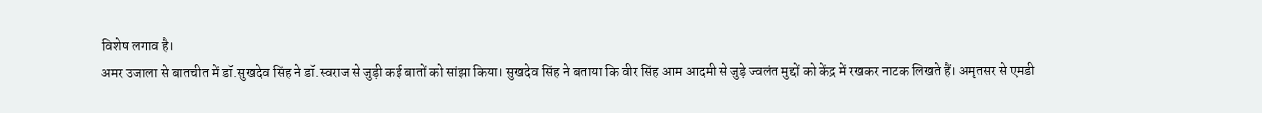विशेष लगाव है।
अमर उजाला से बातचीत में डॉ.सुखदेव सिंह ने डॉ.स्वराज से जुड़ी कई बातों को सांझा किया। सुखदेव सिंह ने बताया कि वीर सिंह आम आदमी से जुड़े ज्वलंत मुद्दों को केंद्र में रखकर नाटक लिखते हैं। अमृतसर से एमडी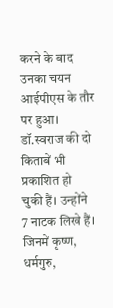करने के बाद उनका चयन आईपीएस के तौर पर हुआ। डॉ.स्वराज की दो किताबें भी प्रकाशित हो चुकी हैं। उन्होंने 7 नाटक लिखे हैं। जिनमें कृष्ण, धर्मगुरु,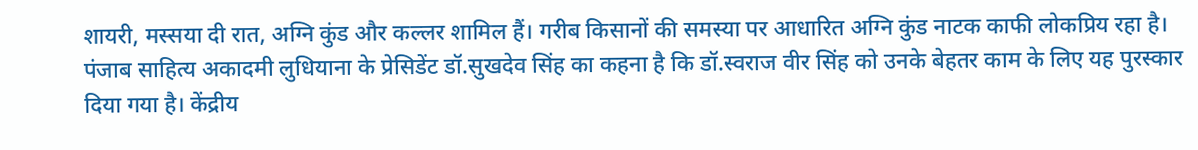शायरी, मस्सया दी रात, अग्नि कुंड और कल्लर शामिल हैं। गरीब किसानों की समस्या पर आधारित अग्नि कुंड नाटक काफी लोकप्रिय रहा है। पंजाब साहित्य अकादमी लुधियाना के प्रेसिडेंट डॉ.सुखदेव सिंह का कहना है कि डॉ.स्वराज वीर सिंह को उनके बेहतर काम के लिए यह पुरस्कार दिया गया है। केंद्रीय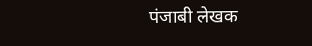पंजाबी लेखक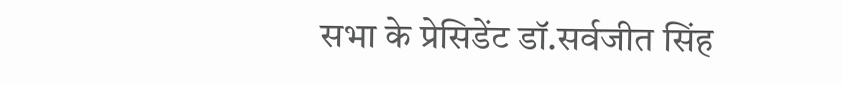सभा के प्रेसिडेंट डॉ.सर्वजीत सिंह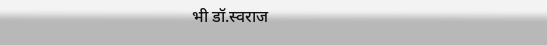भी डॉ.स्वराज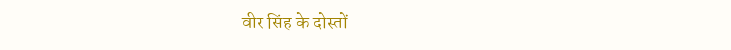वीर सिंह के दोस्तों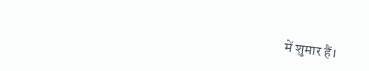में शुमार हैं।